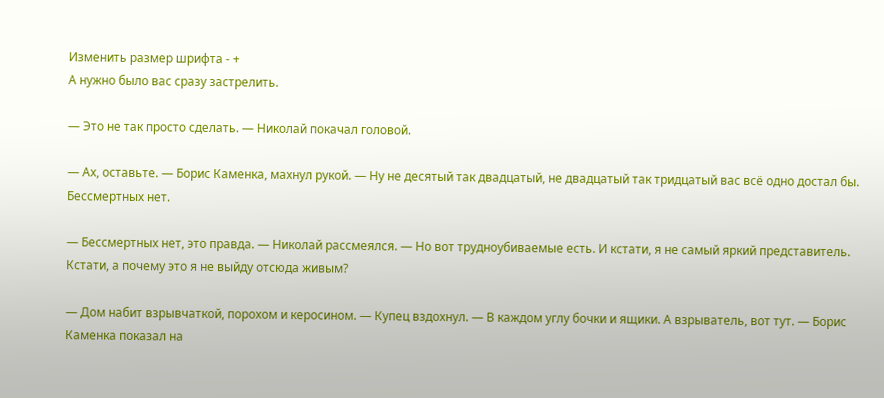Изменить размер шрифта - +
А нужно было вас сразу застрелить.

— Это не так просто сделать. — Николай покачал головой.

— Ах, оставьте. — Борис Каменка, махнул рукой. — Ну не десятый так двадцатый, не двадцатый так тридцатый вас всё одно достал бы. Бессмертных нет.

— Бессмертных нет, это правда. — Николай рассмеялся. — Но вот трудноубиваемые есть. И кстати, я не самый яркий представитель. Кстати, а почему это я не выйду отсюда живым?

— Дом набит взрывчаткой, порохом и керосином. — Купец вздохнул. — В каждом углу бочки и ящики. А взрыватель, вот тут. — Борис Каменка показал на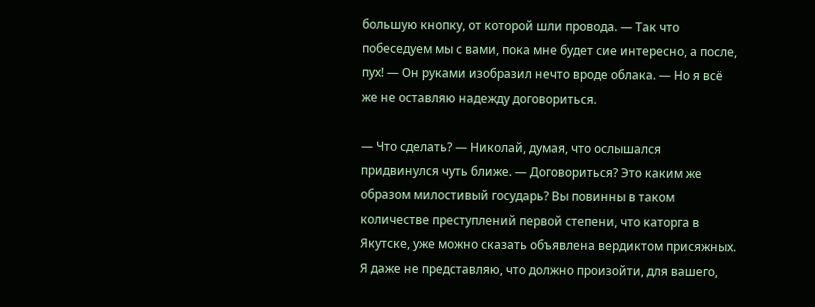большую кнопку, от которой шли провода. — Так что побеседуем мы с вами, пока мне будет сие интересно, а после, пух! — Он руками изобразил нечто вроде облака. — Но я всё же не оставляю надежду договориться.

— Что сделать? — Николай, думая, что ослышался придвинулся чуть ближе. — Договориться? Это каким же образом милостивый государь? Вы повинны в таком количестве преступлений первой степени, что каторга в Якутске, уже можно сказать объявлена вердиктом присяжных. Я даже не представляю, что должно произойти, для вашего,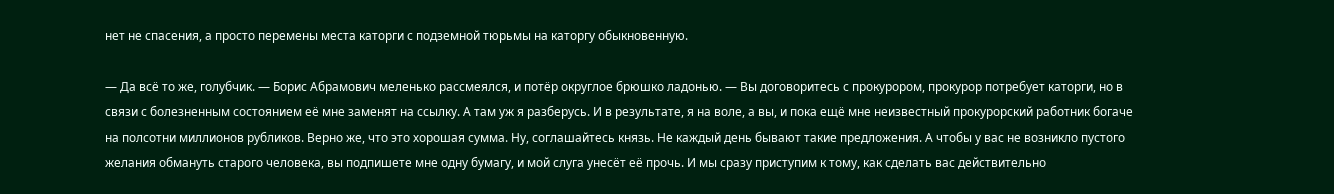нет не спасения, а просто перемены места каторги с подземной тюрьмы на каторгу обыкновенную.

— Да всё то же, голубчик. — Борис Абрамович меленько рассмеялся, и потёр округлое брюшко ладонью. — Вы договоритесь с прокурором, прокурор потребует каторги, но в связи с болезненным состоянием её мне заменят на ссылку. А там уж я разберусь. И в результате, я на воле, а вы, и пока ещё мне неизвестный прокурорский работник богаче на полсотни миллионов рубликов. Верно же, что это хорошая сумма. Ну, соглашайтесь князь. Не каждый день бывают такие предложения. А чтобы у вас не возникло пустого желания обмануть старого человека, вы подпишете мне одну бумагу, и мой слуга унесёт её прочь. И мы сразу приступим к тому, как сделать вас действительно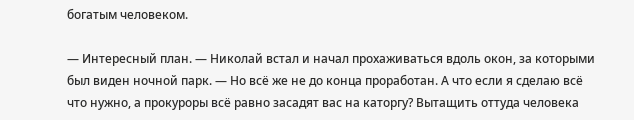богатым человеком.

— Интересный план. — Николай встал и начал прохаживаться вдоль окон, за которыми был виден ночной парк. — Но всё же не до конца проработан. А что если я сделаю всё что нужно, а прокуроры всё равно засадят вас на каторгу? Вытащить оттуда человека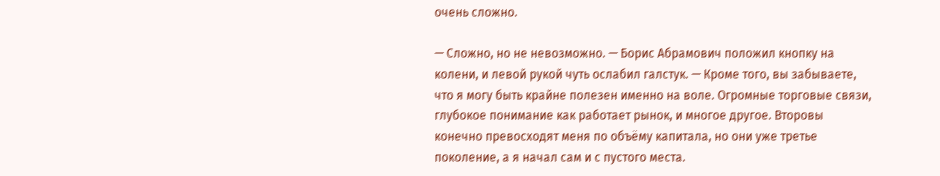очень сложно.

— Сложно, но не невозможно. — Борис Абрамович положил кнопку на колени, и левой рукой чуть ослабил галстук. — Кроме того, вы забываете, что я могу быть крайне полезен именно на воле. Огромные торговые связи, глубокое понимание как работает рынок, и многое другое. Второвы конечно превосходят меня по объёму капитала, но они уже третье поколение, а я начал сам и с пустого места.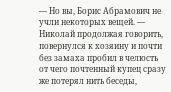— Но вы, Борис Абрамович не учли некоторых вещей. — Николай продолжая говорить, повернулся к хозяину и почти без замаха пробил в челюсть от чего почтенный купец сразу же потерял нить беседы,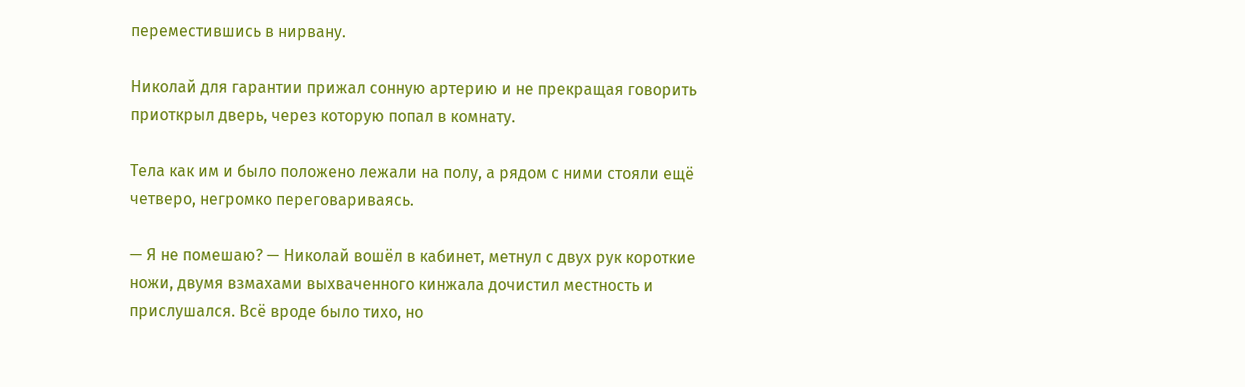переместившись в нирвану.

Николай для гарантии прижал сонную артерию и не прекращая говорить приоткрыл дверь, через которую попал в комнату.

Тела как им и было положено лежали на полу, а рядом с ними стояли ещё четверо, негромко переговариваясь.

— Я не помешаю? — Николай вошёл в кабинет, метнул с двух рук короткие ножи, двумя взмахами выхваченного кинжала дочистил местность и прислушался. Всё вроде было тихо, но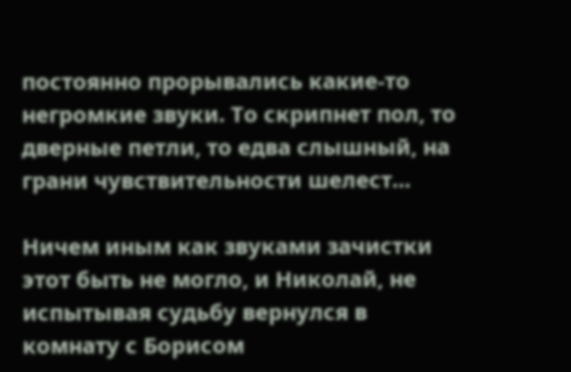постоянно прорывались какие-то негромкие звуки. То скрипнет пол, то дверные петли, то едва слышный, на грани чувствительности шелест…

Ничем иным как звуками зачистки этот быть не могло, и Николай, не испытывая судьбу вернулся в комнату с Борисом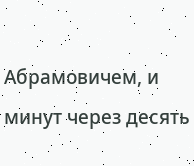Абрамовичем, и минут через десять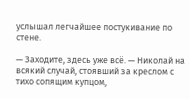услышал легчайшее постукивание по стене.

— Заходите, здесь уже всё. — Николай на всякий случай, стоявший за креслом с тихо сопящим купцом,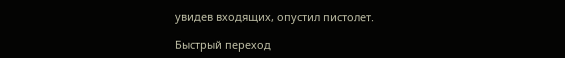увидев входящих, опустил пистолет.

Быстрый переход